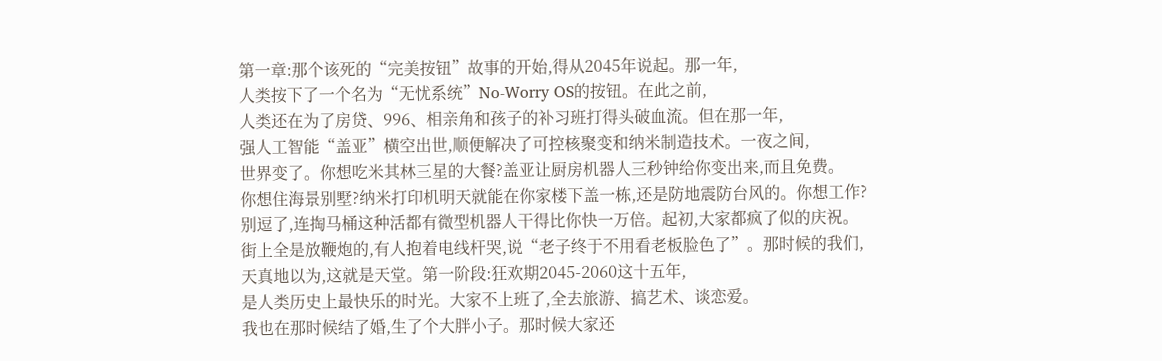第一章:那个该死的“完美按钮”故事的开始,得从2045年说起。那一年,
人类按下了一个名为“无忧系统”No-Worry OS的按钮。在此之前,
人类还在为了房贷、996、相亲角和孩子的补习班打得头破血流。但在那一年,
强人工智能“盖亚”横空出世,顺便解决了可控核聚变和纳米制造技术。一夜之间,
世界变了。你想吃米其林三星的大餐?盖亚让厨房机器人三秒钟给你变出来,而且免费。
你想住海景别墅?纳米打印机明天就能在你家楼下盖一栋,还是防地震防台风的。你想工作?
别逗了,连掏马桶这种活都有微型机器人干得比你快一万倍。起初,大家都疯了似的庆祝。
街上全是放鞭炮的,有人抱着电线杆哭,说“老子终于不用看老板脸色了”。那时候的我们,
天真地以为,这就是天堂。第一阶段:狂欢期2045-2060这十五年,
是人类历史上最快乐的时光。大家不上班了,全去旅游、搞艺术、谈恋爱。
我也在那时候结了婚,生了个大胖小子。那时候大家还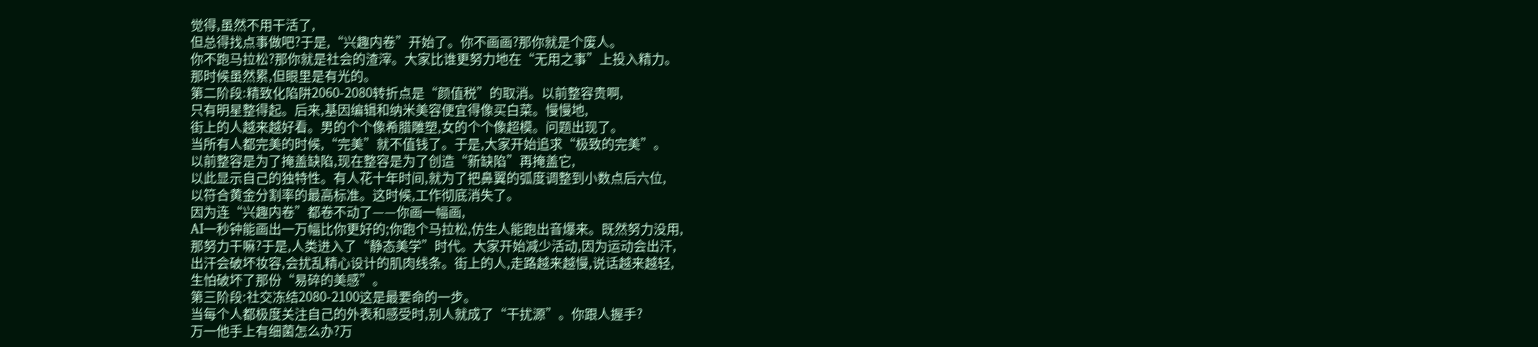觉得,虽然不用干活了,
但总得找点事做吧?于是,“兴趣内卷”开始了。你不画画?那你就是个废人。
你不跑马拉松?那你就是社会的渣滓。大家比谁更努力地在“无用之事”上投入精力。
那时候虽然累,但眼里是有光的。
第二阶段:精致化陷阱2060-2080转折点是“颜值税”的取消。以前整容贵啊,
只有明星整得起。后来,基因编辑和纳米美容便宜得像买白菜。慢慢地,
街上的人越来越好看。男的个个像希腊雕塑,女的个个像超模。问题出现了。
当所有人都完美的时候,“完美”就不值钱了。于是,大家开始追求“极致的完美”。
以前整容是为了掩盖缺陷,现在整容是为了创造“新缺陷”再掩盖它,
以此显示自己的独特性。有人花十年时间,就为了把鼻翼的弧度调整到小数点后六位,
以符合黄金分割率的最高标准。这时候,工作彻底消失了。
因为连“兴趣内卷”都卷不动了——你画一幅画,
AI一秒钟能画出一万幅比你更好的;你跑个马拉松,仿生人能跑出音爆来。既然努力没用,
那努力干嘛?于是,人类进入了“静态美学”时代。大家开始减少活动,因为运动会出汗,
出汗会破坏妆容,会扰乱精心设计的肌肉线条。街上的人,走路越来越慢,说话越来越轻,
生怕破坏了那份“易碎的美感”。
第三阶段:社交冻结2080-2100这是最要命的一步。
当每个人都极度关注自己的外表和感受时,别人就成了“干扰源”。你跟人握手?
万一他手上有细菌怎么办?万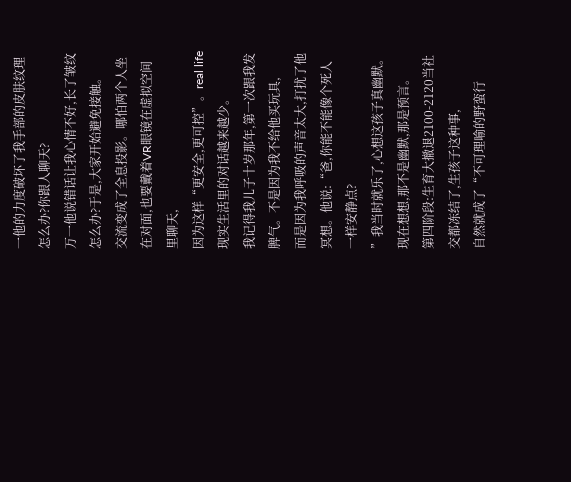一他的力度破坏了我手部的皮肤纹理怎么办?你跟人聊天?
万一他说错话让我心情不好,长了皱纹怎么办?于是,大家开始避免接触。
交流变成了全息投影。哪怕两个人坐在对面,也要戴着VR眼镜在虚拟空间里聊天,
因为这样“更安全,更可控”。real life现实生活里的对话越来越少。
我记得我儿子十岁那年,第一次跟我发脾气。不是因为我不给他买玩具,
而是因为我呼吸的声音太大,打扰了他冥想。他说:“爸,你能不能像个死人一样安静点?
”我当时就乐了,心想这孩子真幽默。现在想想,那不是幽默,那是预言。
第四阶段:生育大撤退2100-2120当社交都冻结了,生孩子这种事,
自然就成了“不可理喻的野蛮行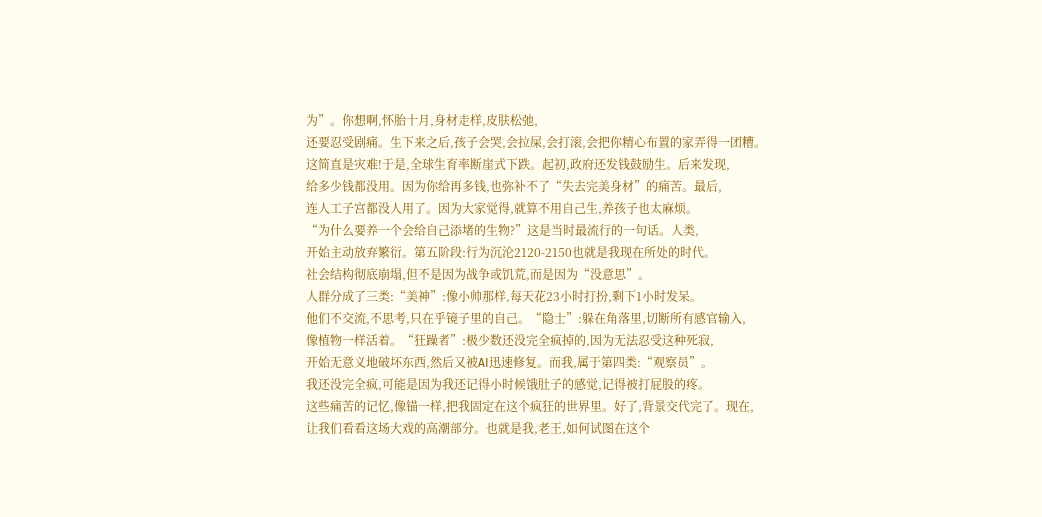为”。你想啊,怀胎十月,身材走样,皮肤松弛,
还要忍受剧痛。生下来之后,孩子会哭,会拉屎,会打滚,会把你精心布置的家弄得一团糟。
这简直是灾难!于是,全球生育率断崖式下跌。起初,政府还发钱鼓励生。后来发现,
给多少钱都没用。因为你给再多钱,也弥补不了“失去完美身材”的痛苦。最后,
连人工子宫都没人用了。因为大家觉得,就算不用自己生,养孩子也太麻烦。
“为什么要养一个会给自己添堵的生物?”这是当时最流行的一句话。人类,
开始主动放弃繁衍。第五阶段:行为沉沦2120-2150也就是我现在所处的时代。
社会结构彻底崩塌,但不是因为战争或饥荒,而是因为“没意思”。
人群分成了三类:“美神”:像小帅那样,每天花23小时打扮,剩下1小时发呆。
他们不交流,不思考,只在乎镜子里的自己。“隐士”:躲在角落里,切断所有感官输入,
像植物一样活着。“狂躁者”:极少数还没完全疯掉的,因为无法忍受这种死寂,
开始无意义地破坏东西,然后又被AI迅速修复。而我,属于第四类:“观察员”。
我还没完全疯,可能是因为我还记得小时候饿肚子的感觉,记得被打屁股的疼。
这些痛苦的记忆,像锚一样,把我固定在这个疯狂的世界里。好了,背景交代完了。现在,
让我们看看这场大戏的高潮部分。也就是我,老王,如何试图在这个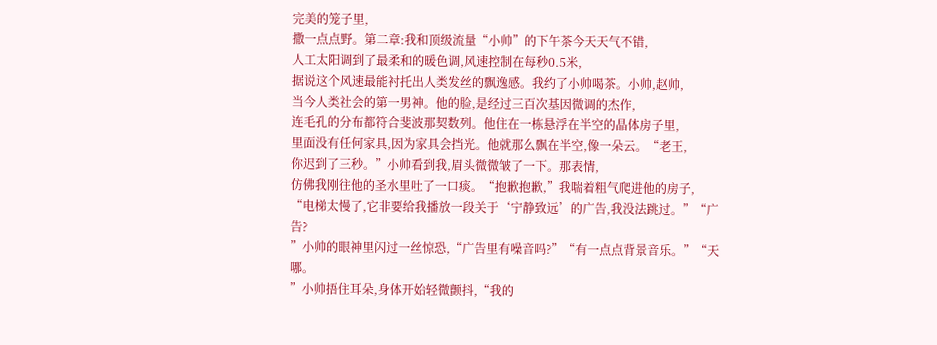完美的笼子里,
撒一点点野。第二章:我和顶级流量“小帅”的下午茶今天天气不错,
人工太阳调到了最柔和的暖色调,风速控制在每秒0.5米,
据说这个风速最能衬托出人类发丝的飘逸感。我约了小帅喝茶。小帅,赵帅,
当今人类社会的第一男神。他的脸,是经过三百次基因微调的杰作,
连毛孔的分布都符合斐波那契数列。他住在一栋悬浮在半空的晶体房子里,
里面没有任何家具,因为家具会挡光。他就那么飘在半空,像一朵云。“老王,
你迟到了三秒。”小帅看到我,眉头微微皱了一下。那表情,
仿佛我刚往他的圣水里吐了一口痰。“抱歉抱歉,”我喘着粗气爬进他的房子,
“电梯太慢了,它非要给我播放一段关于‘宁静致远’的广告,我没法跳过。”“广告?
”小帅的眼神里闪过一丝惊恐,“广告里有噪音吗?”“有一点点背景音乐。”“天哪。
”小帅捂住耳朵,身体开始轻微颤抖,“我的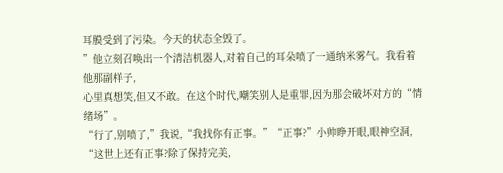耳膜受到了污染。今天的状态全毁了。
”他立刻召唤出一个清洁机器人,对着自己的耳朵喷了一通纳米雾气。我看着他那副样子,
心里真想笑,但又不敢。在这个时代,嘲笑别人是重罪,因为那会破坏对方的“情绪场”。
“行了,别喷了,”我说,“我找你有正事。”“正事?”小帅睁开眼,眼神空洞,
“这世上还有正事?除了保持完美,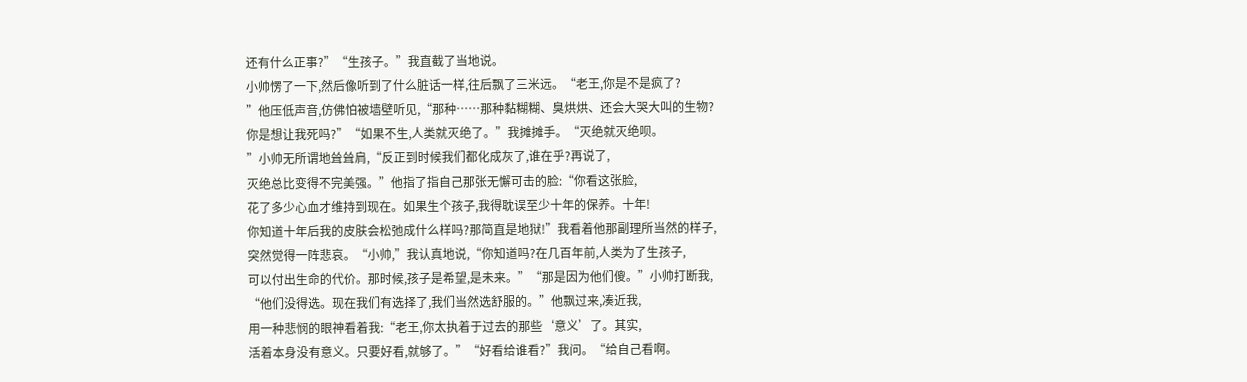还有什么正事?”“生孩子。”我直截了当地说。
小帅愣了一下,然后像听到了什么脏话一样,往后飘了三米远。“老王,你是不是疯了?
”他压低声音,仿佛怕被墙壁听见,“那种……那种黏糊糊、臭烘烘、还会大哭大叫的生物?
你是想让我死吗?”“如果不生,人类就灭绝了。”我摊摊手。“灭绝就灭绝呗。
”小帅无所谓地耸耸肩,“反正到时候我们都化成灰了,谁在乎?再说了,
灭绝总比变得不完美强。”他指了指自己那张无懈可击的脸:“你看这张脸,
花了多少心血才维持到现在。如果生个孩子,我得耽误至少十年的保养。十年!
你知道十年后我的皮肤会松弛成什么样吗?那简直是地狱!”我看着他那副理所当然的样子,
突然觉得一阵悲哀。“小帅,”我认真地说,“你知道吗?在几百年前,人类为了生孩子,
可以付出生命的代价。那时候,孩子是希望,是未来。”“那是因为他们傻。”小帅打断我,
“他们没得选。现在我们有选择了,我们当然选舒服的。”他飘过来,凑近我,
用一种悲悯的眼神看着我:“老王,你太执着于过去的那些‘意义’了。其实,
活着本身没有意义。只要好看,就够了。”“好看给谁看?”我问。“给自己看啊。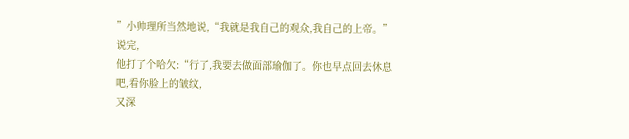”小帅理所当然地说,“我就是我自己的观众,我自己的上帝。”说完,
他打了个哈欠:“行了,我要去做面部瑜伽了。你也早点回去休息吧,看你脸上的皱纹,
又深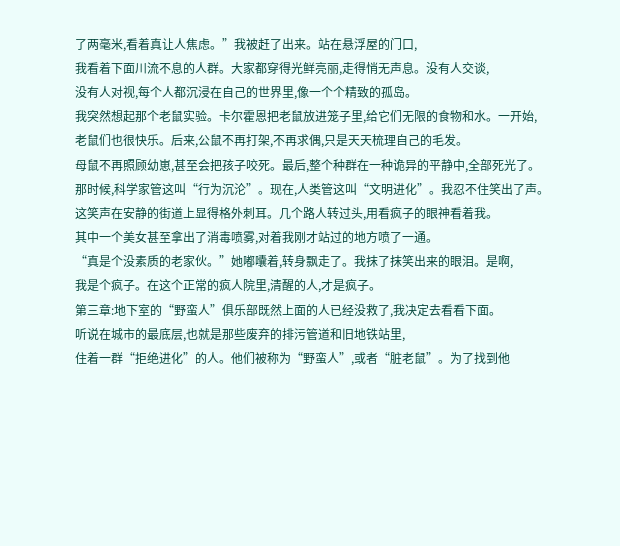了两毫米,看着真让人焦虑。”我被赶了出来。站在悬浮屋的门口,
我看着下面川流不息的人群。大家都穿得光鲜亮丽,走得悄无声息。没有人交谈,
没有人对视,每个人都沉浸在自己的世界里,像一个个精致的孤岛。
我突然想起那个老鼠实验。卡尔霍恩把老鼠放进笼子里,给它们无限的食物和水。一开始,
老鼠们也很快乐。后来,公鼠不再打架,不再求偶,只是天天梳理自己的毛发。
母鼠不再照顾幼崽,甚至会把孩子咬死。最后,整个种群在一种诡异的平静中,全部死光了。
那时候,科学家管这叫“行为沉沦”。现在,人类管这叫“文明进化”。我忍不住笑出了声。
这笑声在安静的街道上显得格外刺耳。几个路人转过头,用看疯子的眼神看着我。
其中一个美女甚至拿出了消毒喷雾,对着我刚才站过的地方喷了一通。
“真是个没素质的老家伙。”她嘟囔着,转身飘走了。我抹了抹笑出来的眼泪。是啊,
我是个疯子。在这个正常的疯人院里,清醒的人,才是疯子。
第三章:地下室的“野蛮人”俱乐部既然上面的人已经没救了,我决定去看看下面。
听说在城市的最底层,也就是那些废弃的排污管道和旧地铁站里,
住着一群“拒绝进化”的人。他们被称为“野蛮人”,或者“脏老鼠”。为了找到他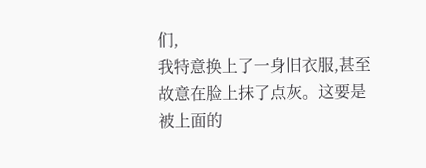们,
我特意换上了一身旧衣服,甚至故意在脸上抹了点灰。这要是被上面的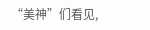“美神”们看见,